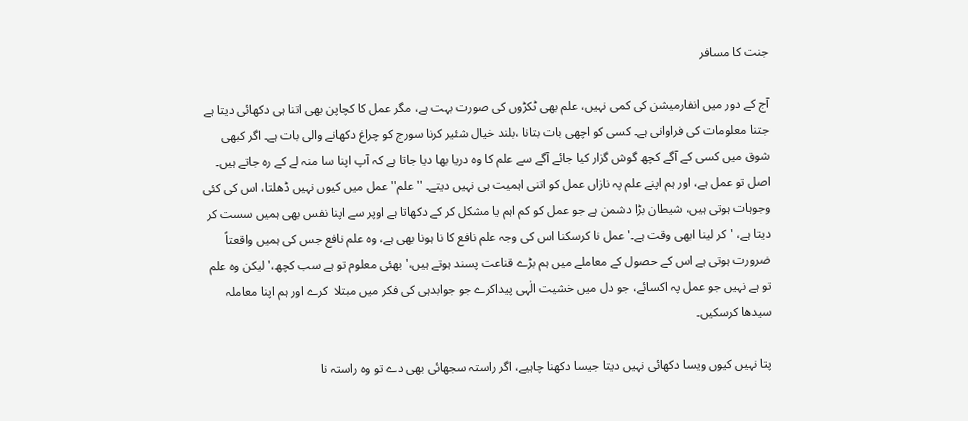جنت کا مسافر

آج کے دور میں انفارمیشن کی کمی نہیں، علم بھی ٹکڑوں کی صورت بہت ہے، مگر عمل کا کچاپن بھی اتنا ہی دکھائی دیتا ہے جتنا معلومات کی فراوانی ہے۔ کسی کو اچھی بات بتانا ،بلند خیال شئیر کرنا سورج کو چراغ دکھانے والی بات ہے۔ اگر کبھی شوق میں کسی کے آگے کچھ گوش گزار کیا جائے آگے سے علم کا وہ دریا بھا دیا جاتا ہے کہ آپ اپنا سا منہ لے کے رہ جاتے ہیں۔ اصل تو عمل ہے، اور ہم اپنے علم پہ نازاں عمل کو اتنی اہمیت ہی نہیں دیتے۔ ''علم'' عمل میں کیوں نہیں ڈھلتا، اس کی کئی وجوہات ہوتی ہیں، شیطان بڑا دشمن ہے جو عمل کو کم اہم یا مشکل کر کے دکھاتا ہے اوپر سے اپنا نفس بھی ہمیں سست کر دیتا ہے، 'کر لینا ابھی وقت ہے۔' عمل نا کرسکنا اس کی وجہ علم نافع کا نا ہونا بھی ہے، وہ علم نافع جس کی ہمیں واقعتاً ضرورت ہوتی ہے اس کے حصول کے معاملے میں ہم بڑے قناعت پسند ہوتے ہیں،' بھئی معلوم تو ہے سب کچھ،' لیکن وہ علم تو ہے نہیں جو عمل پہ اکسائے، جو دل میں خشیت الٰہی پیداکرے جو جوابدہی کی فکر میں مبتلا  کرے اور ہم اپنا معاملہ سیدھا کرسکیں۔

پتا نہیں کیوں ویسا دکھائی نہیں دیتا جیسا دکھنا چاہیے، اگر راستہ سجھائی بھی دے تو وہ راستہ نا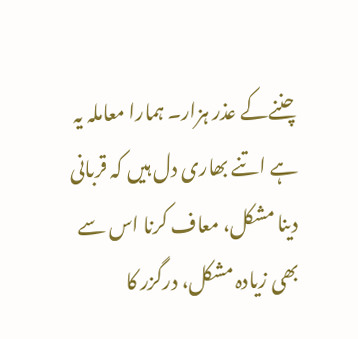چننےکے عذر ہزار۔ ہمارا معاملہ یہ ہے اتنے بھاری دل ہیں کہ قربانی دینا مشکل، معاف کرنا اس سے بھی زیادہ مشکل، درگزر کا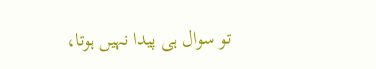تو سوال ہی پیدا نہیں ہوتا،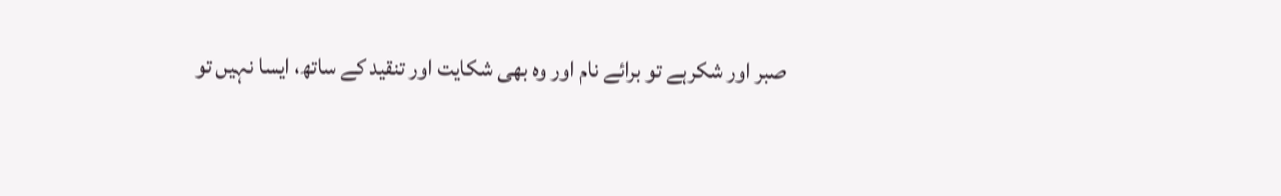صبر اور شکرہے تو برائے نام اور وہ بھی شکایت اور تنقید کے ساتھ، ایسا نہیں تو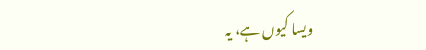ویسا کیوں ہے، یہ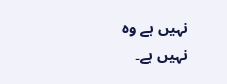نہیں ہے وہ نہیں ہے۔